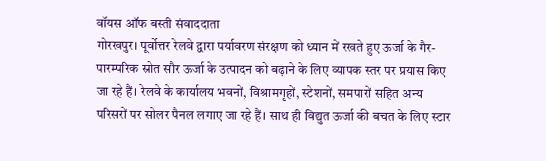वॉयस ऑफ बस्ती संवाददाता
गोरखपुर। पूर्वोत्तर रेलवे द्वारा पर्यावरण संरक्षण को ध्यान में रखते हुए ऊर्जा के गैर-पारम्परिक स्रोत सौर ऊर्जा के उत्पादन को बढ़ाने के लिए व्यापक स्तर पर प्रयास किए जा रहे हैं। रेलवे के कार्यालय भवनों, विश्रामगृहों, स्टेशनों, समपारों सहित अन्य परिसरों पर सोलर पैनल लगाए जा रहे हैं। साथ ही विद्युत ऊर्जा की बचत के लिए स्टार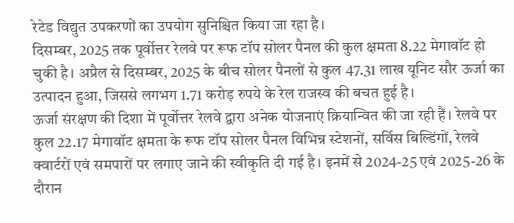रेटेड विद्युत उपकरणों का उपयोग सुनिश्चित किया जा रहा है।
दिसम्बर, 2025 तक पूर्वोत्तर रेलवे पर रूफ टॉप सोलर पैनल की कुल क्षमता 8.22 मेगावॉट हो चुकी है। अप्रैल से दिसम्बर, 2025 के बीच सोलर पैनलों से कुल 47.31 लाख यूनिट सौर ऊर्जा का उत्पादन हुआ, जिससे लगभग 1.71 करोड़ रुपये के रेल राजस्व की बचत हुई है।
ऊर्जा संरक्षण की दिशा में पूर्वोत्तर रेलवे द्वारा अनेक योजनाएं क्रियान्वित की जा रही हैं। रेलवे पर कुल 22.17 मेगावॉट क्षमता के रूफ टॉप सोलर पैनल विभिन्न स्टेशनों, सर्विस बिल्डिंगों, रेलवे क्वार्टरों एवं समपारों पर लगाए जाने की स्वीकृति दी गई है। इनमें से 2024-25 एवं 2025-26 के दौरान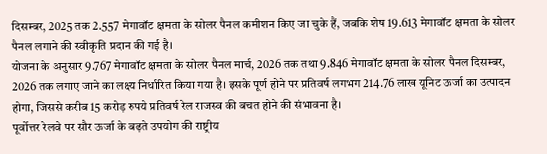दिसम्बर, 2025 तक 2.557 मेगावॉट क्षमता के सोलर पैनल कमीशन किए जा चुके हैं, जबकि शेष 19.613 मेगावॉट क्षमता के सोलर पैनल लगाने की स्वीकृति प्रदान की गई है।
योजना के अनुसार 9.767 मेगावॉट क्षमता के सोलर पैनल मार्च, 2026 तक तथा 9.846 मेगावॉट क्षमता के सोलर पैनल दिसम्बर, 2026 तक लगाए जाने का लक्ष्य निर्धारित किया गया है। इसके पूर्ण होने पर प्रतिवर्ष लगभग 214.76 लाख यूनिट ऊर्जा का उत्पादन होगा, जिससे करीब 15 करोड़ रुपये प्रतिवर्ष रेल राजस्व की बचत होने की संभावना है।
पूर्वोत्तर रेलवे पर सौर ऊर्जा के बढ़ते उपयोग की राष्ट्रीय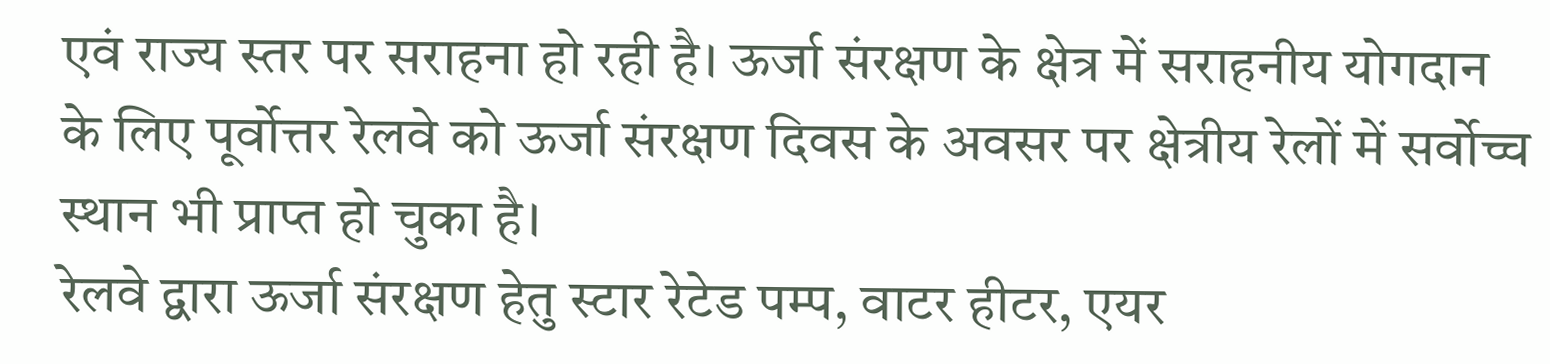एवं राज्य स्तर पर सराहना हो रही है। ऊर्जा संरक्षण के क्षेत्र में सराहनीय योगदान के लिए पूर्वोत्तर रेलवे को ऊर्जा संरक्षण दिवस के अवसर पर क्षेत्रीय रेलों में सर्वोच्च स्थान भी प्राप्त हो चुका है।
रेलवे द्वारा ऊर्जा संरक्षण हेतु स्टार रेटेड पम्प, वाटर हीटर, एयर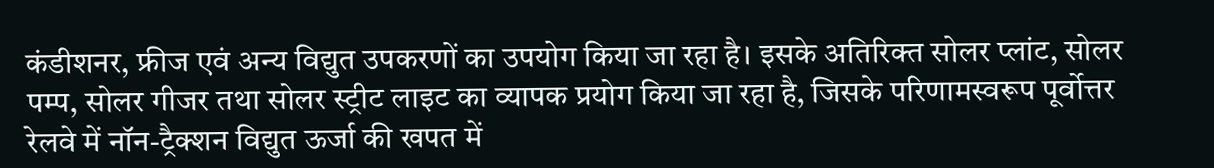कंडीशनर, फ्रीज एवं अन्य विद्युत उपकरणों का उपयोग किया जा रहा है। इसके अतिरिक्त सोलर प्लांट, सोलर पम्प, सोलर गीजर तथा सोलर स्ट्रीट लाइट का व्यापक प्रयोग किया जा रहा है, जिसके परिणामस्वरूप पूर्वोत्तर रेलवे में नॉन-ट्रैक्शन विद्युत ऊर्जा की खपत में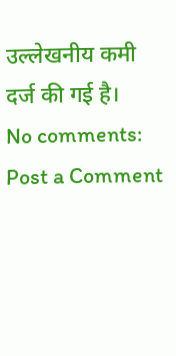उल्लेखनीय कमी दर्ज की गई है।
No comments:
Post a Comment